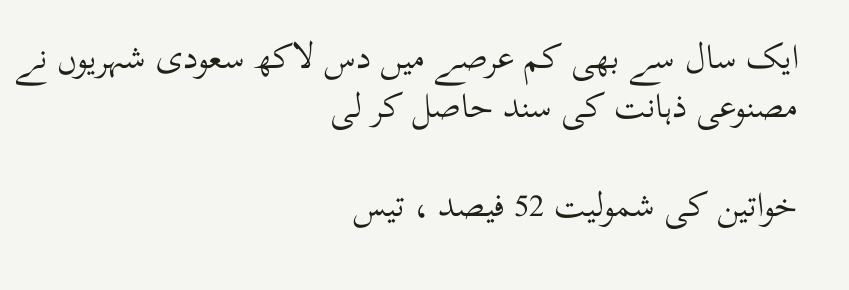ایک سال سے بھی کم عرصے میں دس لاکھ سعودی شہریوں نے مصنوعی ذہانت کی سند حاصل کر لی

خواتین کی شمولیت 52 فیصد ، تیس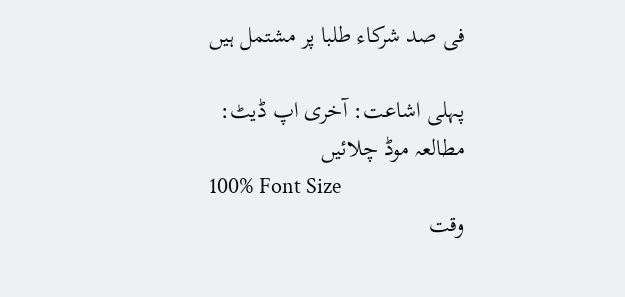فی صد شرکاء طلبا پر مشتمل ہیں

پہلی اشاعت: آخری اپ ڈیٹ:
مطالعہ موڈ چلائیں
100% Font Size
وقت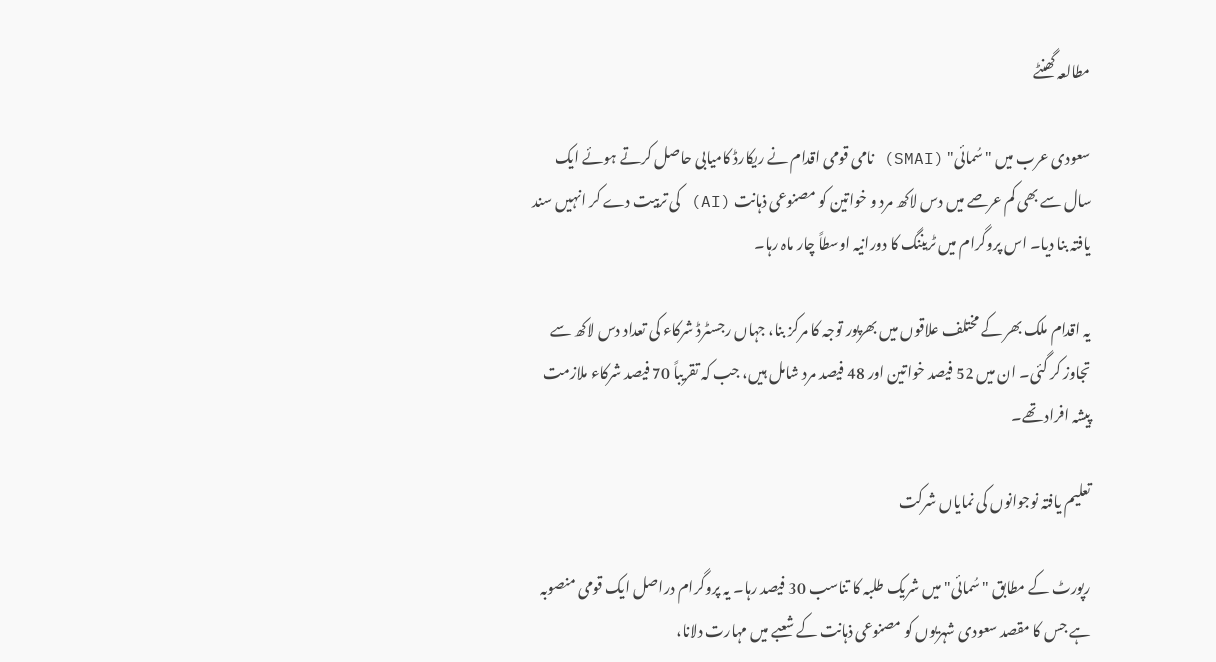مطالعہ گھنٹے

سعودی عرب میں "سُمائی" (SMAI) نامی قومی اقدام نے ریکارڈ کامیابی حاصل کرتے ہوئے ایک سال سے بھی کم عرصے میں دس لاکھ مرد و خواتین کو مصنوعی ذہانت (AI) کی تربیت دے کر انہیں سند یافتہ بنا دیا۔ اس پروگرام میں ٹریننگ کا دورانیہ اوسطاً چار ماہ رہا۔

یہ اقدام ملک بھر کے مختلف علاقوں میں بھرپور توجہ کا مرکز بنا، جہاں رجسٹرڈ شرکاء کی تعداد دس لاکھ سے تجاوز کر گئی۔ ان میں 52 فیصد خواتین اور 48 فیصد مرد شامل ہیں، جب کہ تقریباً 70 فیصد شرکاء ملازمت پیشہ افراد تھے۔

تعلیم یافتہ نوجوانوں کی نمایاں شرکت

رپورٹ کے مطابق "سُمائی" میں شریک طلبہ کا تناسب 30 فیصد رہا۔ یہ پروگرام دراصل ایک قومی منصوبہ ہے جس کا مقصد سعودی شہریوں کو مصنوعی ذہانت کے شعبے میں مہارت دلانا،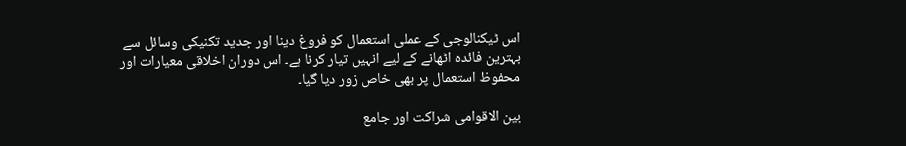اس ٹیکنالوجی کے عملی استعمال کو فروغ دینا اور جدید تکنیکی وسائل سے بہترین فائدہ اٹھانے کے لیے انہیں تیار کرنا ہے۔ اس دوران اخلاقی معیارات اور محفوظ استعمال پر بھی خاص زور دیا گیا۔

بین الاقوامی شراکت اور جامع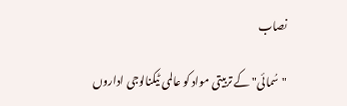نصاب

"سُمائی" کے تربیتی مواد کو عالمی ٹیکنالوجی اداروں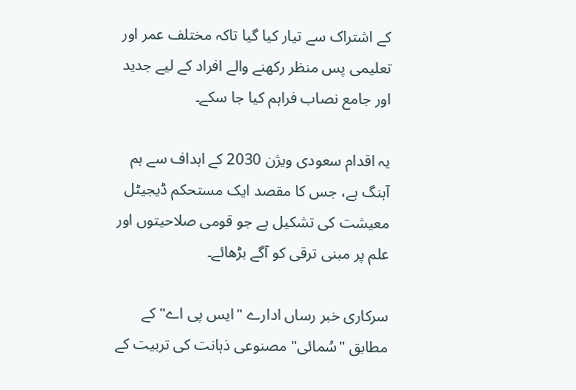کے اشتراک سے تیار کیا گیا تاکہ مختلف عمر اور تعلیمی پس منظر رکھنے والے افراد کے لیے جدید اور جامع نصاب فراہم کیا جا سکے۔

یہ اقدام سعودی ویژن 2030 کے اہداف سے ہم آہنگ ہے، جس کا مقصد ایک مستحکم ڈیجیٹل معیشت کی تشکیل ہے جو قومی صلاحیتوں اور علم پر مبنی ترقی کو آگے بڑھائے۔

سرکاری خبر رساں ادارے "ایس پی اے" کے مطابق "سُمائی" مصنوعی ذہانت کی تربیت کے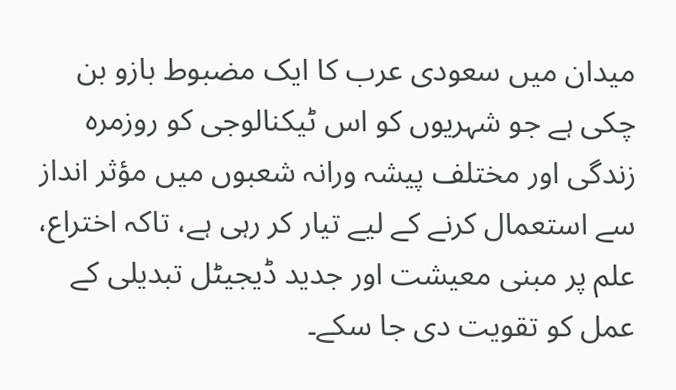میدان میں سعودی عرب کا ایک مضبوط بازو بن چکی ہے جو شہریوں کو اس ٹیکنالوجی کو روزمرہ زندگی اور مختلف پیشہ ورانہ شعبوں میں مؤثر انداز سے استعمال کرنے کے لیے تیار کر رہی ہے، تاکہ اختراع، علم پر مبنی معیشت اور جدید ڈیجیٹل تبدیلی کے عمل کو تقویت دی جا سکے۔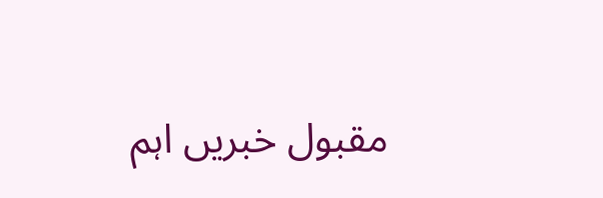مقبول خبریں اہم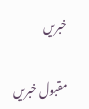خبریں

مقبول خبریں